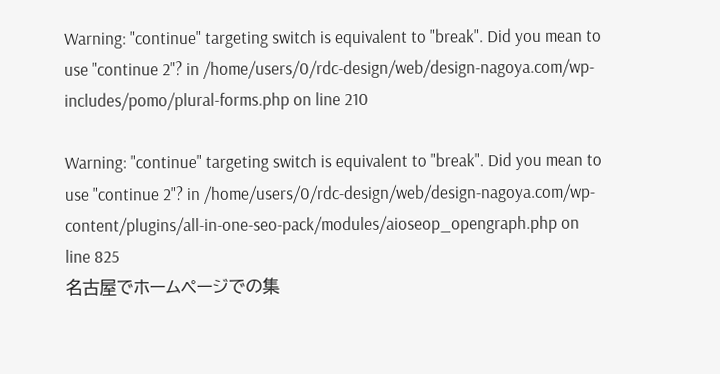Warning: "continue" targeting switch is equivalent to "break". Did you mean to use "continue 2"? in /home/users/0/rdc-design/web/design-nagoya.com/wp-includes/pomo/plural-forms.php on line 210

Warning: "continue" targeting switch is equivalent to "break". Did you mean to use "continue 2"? in /home/users/0/rdc-design/web/design-nagoya.com/wp-content/plugins/all-in-one-seo-pack/modules/aioseop_opengraph.php on line 825
名古屋でホームページでの集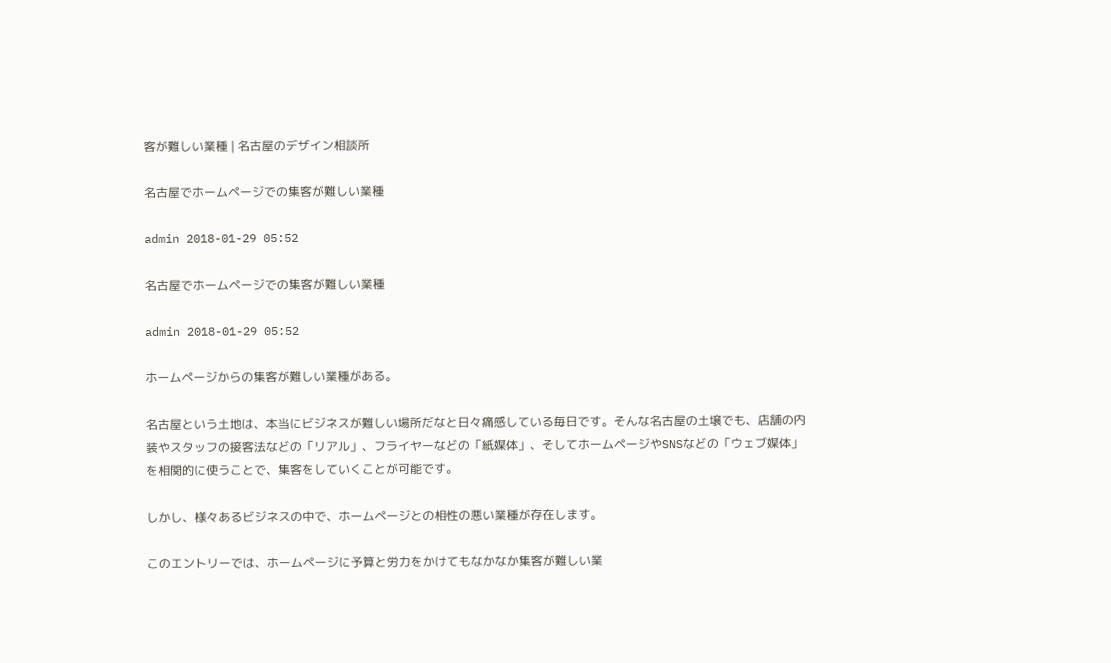客が難しい業種 | 名古屋のデザイン相談所

名古屋でホームページでの集客が難しい業種

admin 2018-01-29 05:52

名古屋でホームページでの集客が難しい業種

admin 2018-01-29 05:52

ホームページからの集客が難しい業種がある。

名古屋という土地は、本当にビジネスが難しい場所だなと日々痛感している毎日です。そんな名古屋の土壌でも、店舗の内装やスタッフの接客法などの「リアル」、フライヤーなどの「紙媒体」、そしてホームページやSNSなどの「ウェブ媒体」を相関的に使うことで、集客をしていくことが可能です。

しかし、様々あるビジネスの中で、ホームページとの相性の悪い業種が存在します。

このエントリーでは、ホームページに予算と労力をかけてもなかなか集客が難しい業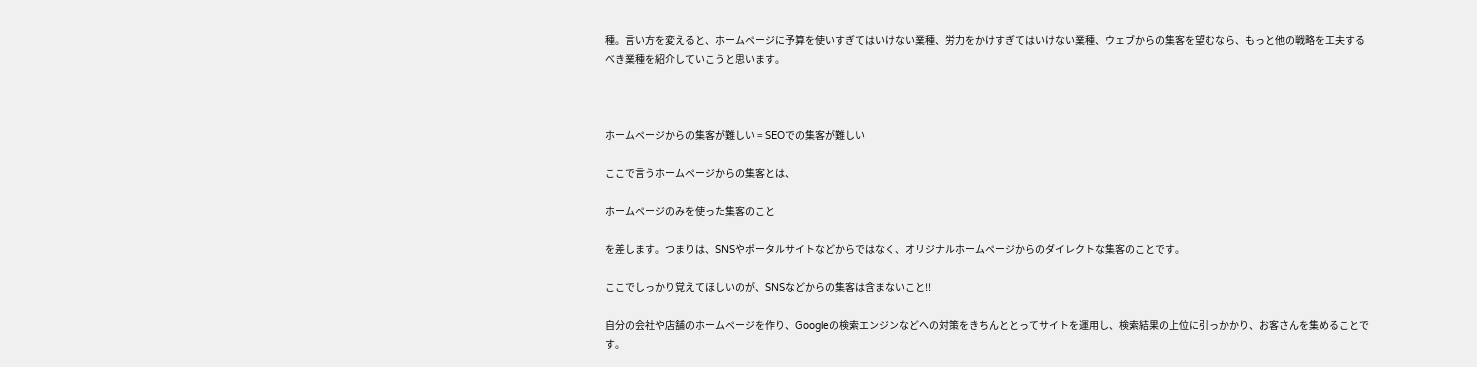種。言い方を変えると、ホームページに予算を使いすぎてはいけない業種、労力をかけすぎてはいけない業種、ウェブからの集客を望むなら、もっと他の戦略を工夫するべき業種を紹介していこうと思います。



ホームページからの集客が難しい = SEOでの集客が難しい

ここで言うホームページからの集客とは、

ホームページのみを使った集客のこと

を差します。つまりは、SNSやポータルサイトなどからではなく、オリジナルホームページからのダイレクトな集客のことです。

ここでしっかり覚えてほしいのが、SNSなどからの集客は含まないこと!!

自分の会社や店舗のホームページを作り、Googleの検索エンジンなどへの対策をきちんととってサイトを運用し、検索結果の上位に引っかかり、お客さんを集めることです。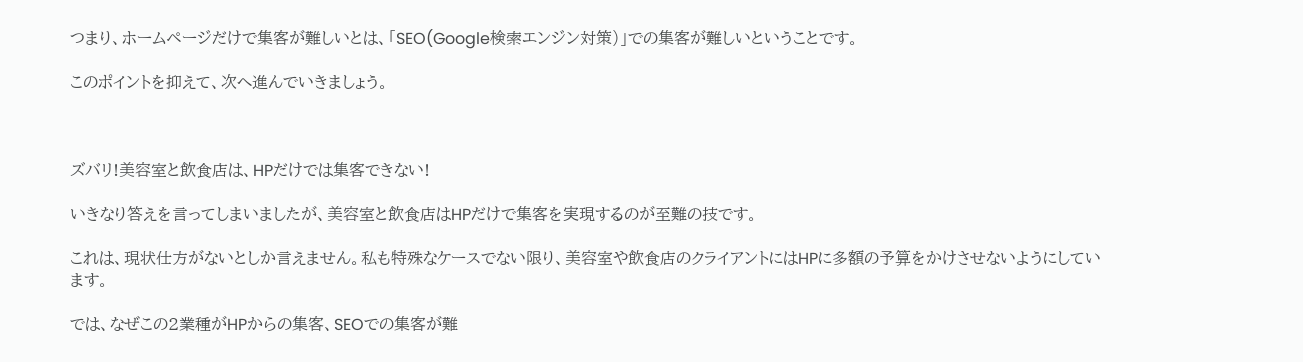つまり、ホームページだけで集客が難しいとは、「SEO(Google検索エンジン対策)」での集客が難しいということです。

このポイントを抑えて、次へ進んでいきましょう。



ズバリ!美容室と飲食店は、HPだけでは集客できない!

いきなり答えを言ってしまいましたが、美容室と飲食店はHPだけで集客を実現するのが至難の技です。

これは、現状仕方がないとしか言えません。私も特殊なケースでない限り、美容室や飲食店のクライアントにはHPに多額の予算をかけさせないようにしています。

では、なぜこの2業種がHPからの集客、SEOでの集客が難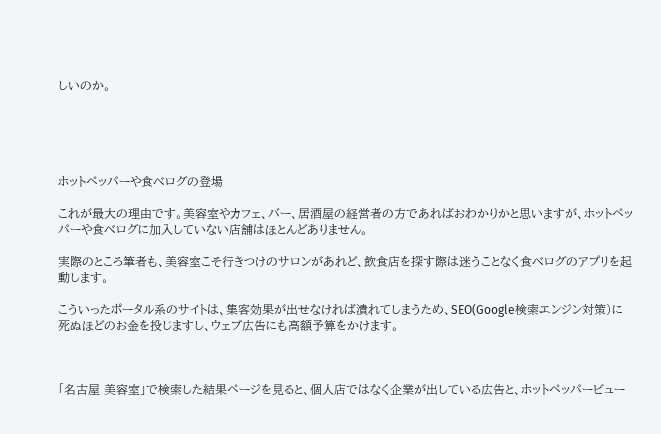しいのか。





ホットペッパーや食べログの登場

これが最大の理由です。美容室やカフェ、バー、居酒屋の経営者の方であればおわかりかと思いますが、ホットペッパーや食べログに加入していない店舗はほとんどありません。

実際のところ筆者も、美容室こそ行きつけのサロンがあれど、飲食店を探す際は迷うことなく食べログのアプリを起動します。

こういったポータル系のサイトは、集客効果が出せなければ潰れてしまうため、SEO(Google検索エンジン対策)に死ぬほどのお金を投じますし、ウェブ広告にも高額予算をかけます。



「名古屋 美容室」で検索した結果ページを見ると、個人店ではなく企業が出している広告と、ホットペッパービュー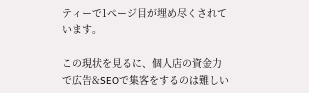ティーで1ページ目が埋め尽くされています。

この現状を見るに、個人店の資金力で広告&SEOで集客をするのは難しい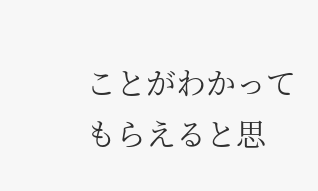ことがわかってもらえると思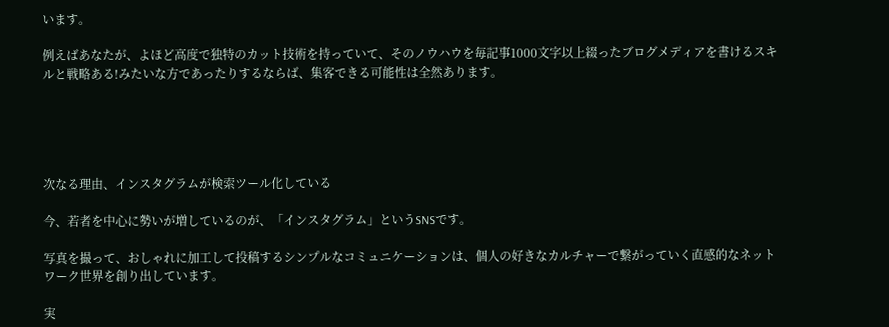います。

例えばあなたが、よほど高度で独特のカット技術を持っていて、そのノウハウを毎記事1000文字以上綴ったブログメディアを書けるスキルと戦略ある!みたいな方であったりするならば、集客できる可能性は全然あります。





次なる理由、インスタグラムが検索ツール化している

今、若者を中心に勢いが増しているのが、「インスタグラム」というSNSです。

写真を撮って、おしゃれに加工して投稿するシンプルなコミュニケーションは、個人の好きなカルチャーで繋がっていく直感的なネットワーク世界を創り出しています。

実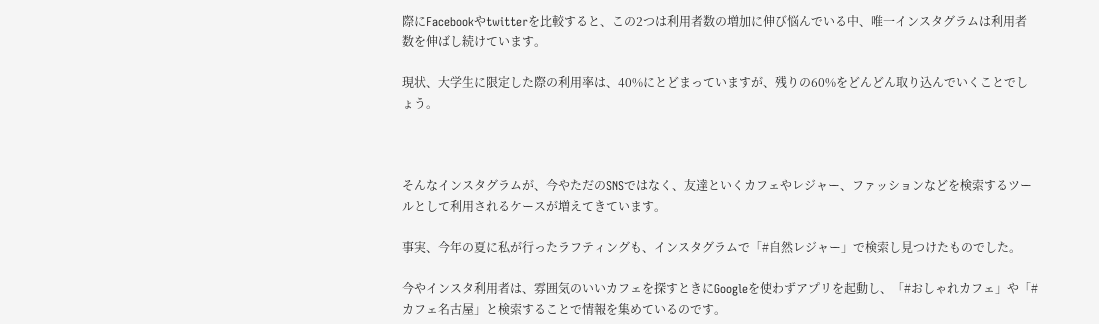際にFacebookやtwitterを比較すると、この2つは利用者数の増加に伸び悩んでいる中、唯一インスタグラムは利用者数を伸ばし続けています。

現状、大学生に限定した際の利用率は、40%にとどまっていますが、残りの60%をどんどん取り込んでいくことでしょう。



そんなインスタグラムが、今やただのSNSではなく、友達といくカフェやレジャー、ファッションなどを検索するツールとして利用されるケースが増えてきています。

事実、今年の夏に私が行ったラフティングも、インスタグラムで「#自然レジャー」で検索し見つけたものでした。

今やインスタ利用者は、雰囲気のいいカフェを探すときにGoogleを使わずアプリを起動し、「#おしゃれカフェ」や「#カフェ名古屋」と検索することで情報を集めているのです。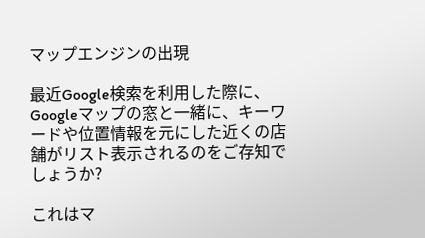マップエンジンの出現

最近Google検索を利用した際に、Googleマップの窓と一緒に、キーワードや位置情報を元にした近くの店舗がリスト表示されるのをご存知でしょうか?

これはマ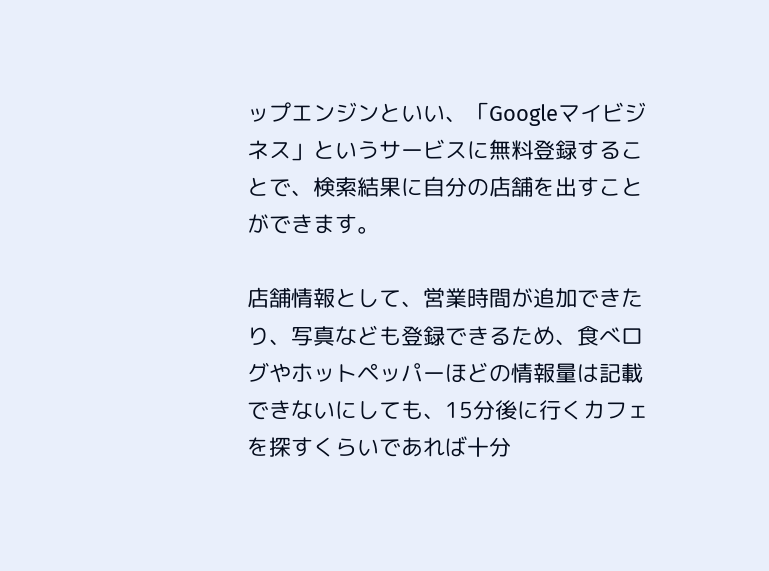ップエンジンといい、「Googleマイビジネス」というサービスに無料登録することで、検索結果に自分の店舗を出すことができます。

店舗情報として、営業時間が追加できたり、写真なども登録できるため、食べログやホットペッパーほどの情報量は記載できないにしても、15分後に行くカフェを探すくらいであれば十分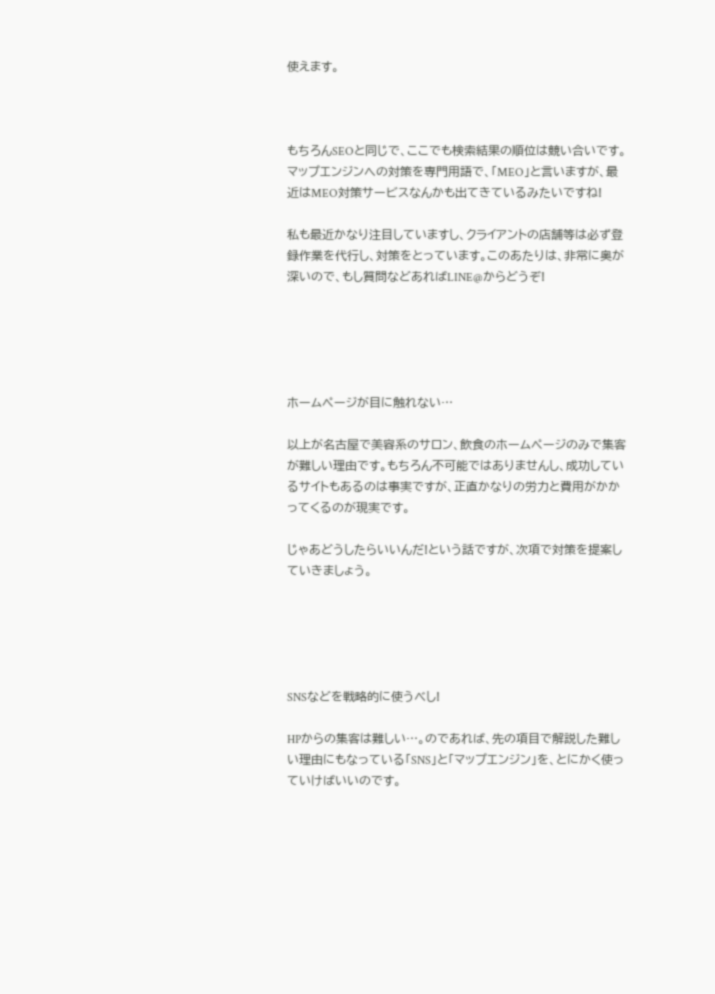使えます。



もちろんSEOと同じで、ここでも検索結果の順位は競い合いです。マップエンジンへの対策を専門用語で、「MEO」と言いますが、最近はMEO対策サービスなんかも出てきているみたいですね!

私も最近かなり注目していますし、クライアントの店舗等は必ず登録作業を代行し、対策をとっています。このあたりは、非常に奥が深いので、もし質問などあればLINE@からどうぞ!





ホームページが目に触れない…

以上が名古屋で美容系のサロン、飲食のホームページのみで集客が難しい理由です。もちろん不可能ではありませんし、成功しているサイトもあるのは事実ですが、正直かなりの労力と費用がかかってくるのが現実です。

じゃあどうしたらいいんだ!という話ですが、次項で対策を提案していきましょう。





SNSなどを戦略的に使うべし!

HPからの集客は難しい…。のであれば、先の項目で解説した難しい理由にもなっている「SNS」と「マップエンジン」を、とにかく使っていけばいいのです。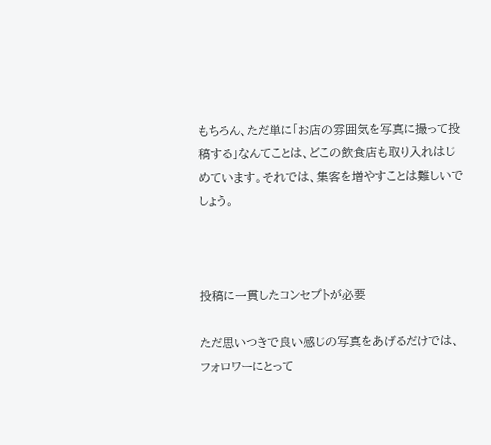もちろん、ただ単に「お店の雰囲気を写真に撮って投稿する」なんてことは、どこの飲食店も取り入れはじめています。それでは、集客を増やすことは難しいでしょう。



投稿に一貫したコンセプトが必要

ただ思いつきで良い感じの写真をあげるだけでは、フォロワーにとって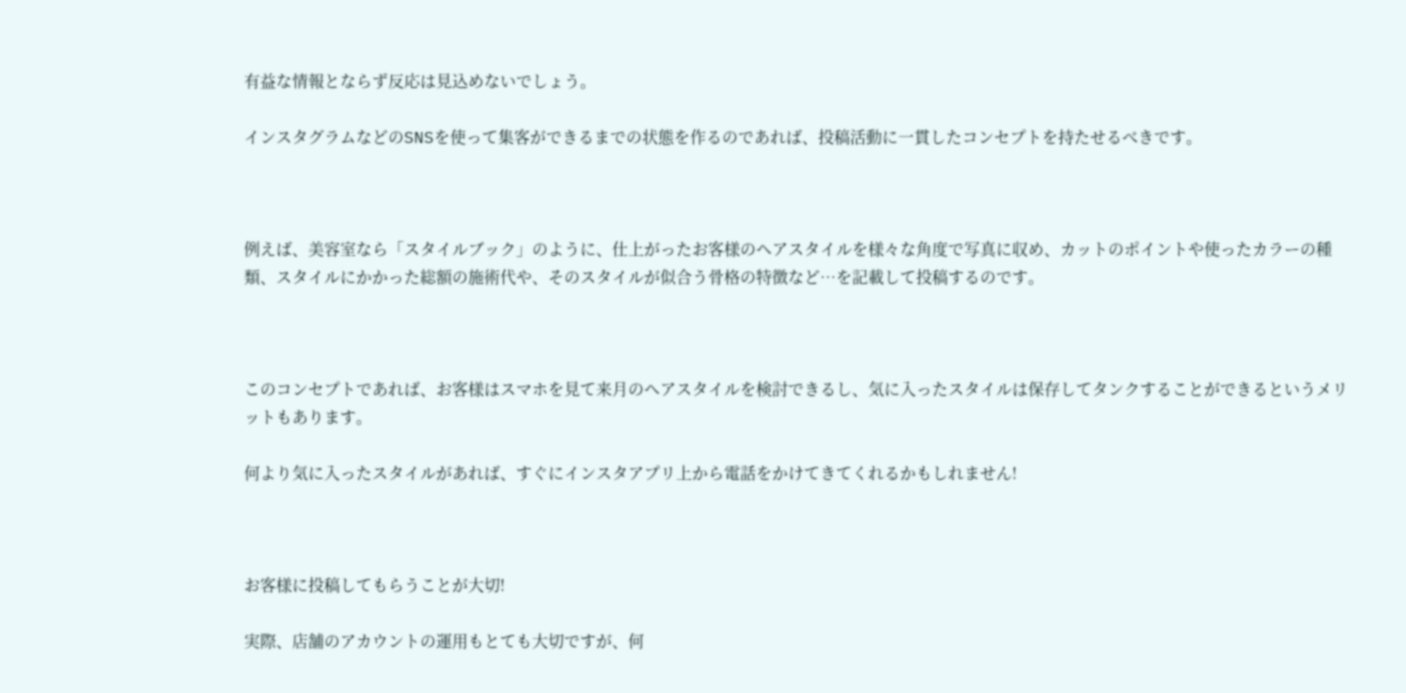有益な情報とならず反応は見込めないでしょう。

インスタグラムなどのSNSを使って集客ができるまでの状態を作るのであれば、投稿活動に一貫したコンセプトを持たせるべきです。



例えば、美容室なら「スタイルブック」のように、仕上がったお客様のヘアスタイルを様々な角度で写真に収め、カットのポイントや使ったカラーの種類、スタイルにかかった総額の施術代や、そのスタイルが似合う骨格の特徴など…を記載して投稿するのです。



このコンセプトであれば、お客様はスマホを見て来月のヘアスタイルを検討できるし、気に入ったスタイルは保存してタンクすることができるというメリットもあります。

何より気に入ったスタイルがあれば、すぐにインスタアプリ上から電話をかけてきてくれるかもしれません!



お客様に投稿してもらうことが大切!

実際、店舗のアカウントの運用もとても大切ですが、何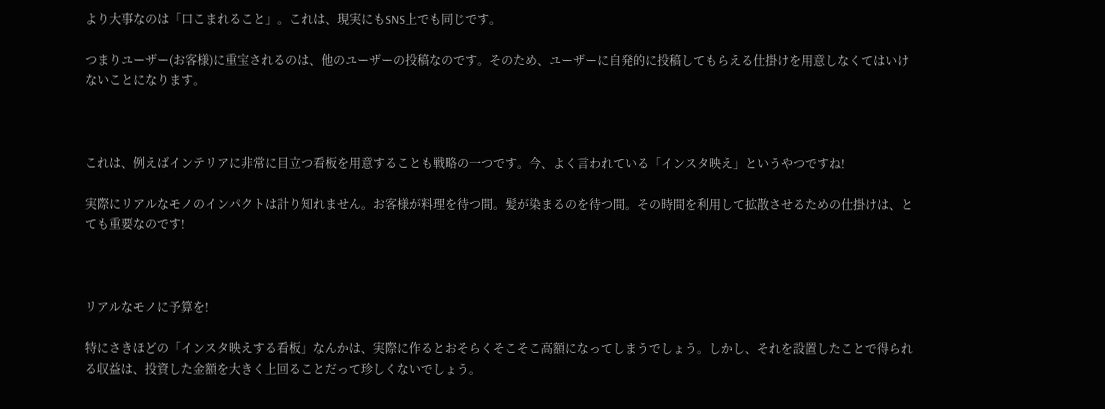より大事なのは「口こまれること」。これは、現実にもSNS上でも同じです。

つまりユーザー(お客様)に重宝されるのは、他のユーザーの投稿なのです。そのため、ユーザーに自発的に投稿してもらえる仕掛けを用意しなくてはいけないことになります。



これは、例えばインテリアに非常に目立つ看板を用意することも戦略の一つです。今、よく言われている「インスタ映え」というやつですね!

実際にリアルなモノのインパクトは計り知れません。お客様が料理を待つ間。髪が染まるのを待つ間。その時間を利用して拡散させるための仕掛けは、とても重要なのです!



リアルなモノに予算を!

特にさきほどの「インスタ映えする看板」なんかは、実際に作るとおそらくそこそこ高額になってしまうでしょう。しかし、それを設置したことで得られる収益は、投資した金額を大きく上回ることだって珍しくないでしょう。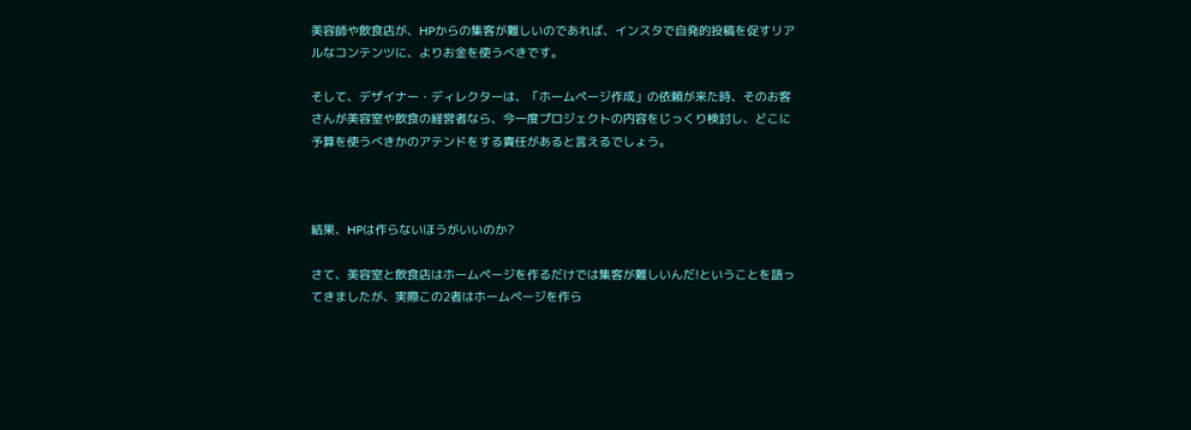美容師や飲食店が、HPからの集客が難しいのであれば、インスタで自発的投稿を促すリアルなコンテンツに、よりお金を使うべきです。

そして、デザイナー・ディレクターは、「ホームページ作成」の依頼が来た時、そのお客さんが美容室や飲食の経営者なら、今一度プロジェクトの内容をじっくり検討し、どこに予算を使うべきかのアテンドをする責任があると言えるでしょう。



結果、HPは作らないほうがいいのか?

さて、美容室と飲食店はホームページを作るだけでは集客が難しいんだ!ということを語ってきましたが、実際この2者はホームページを作ら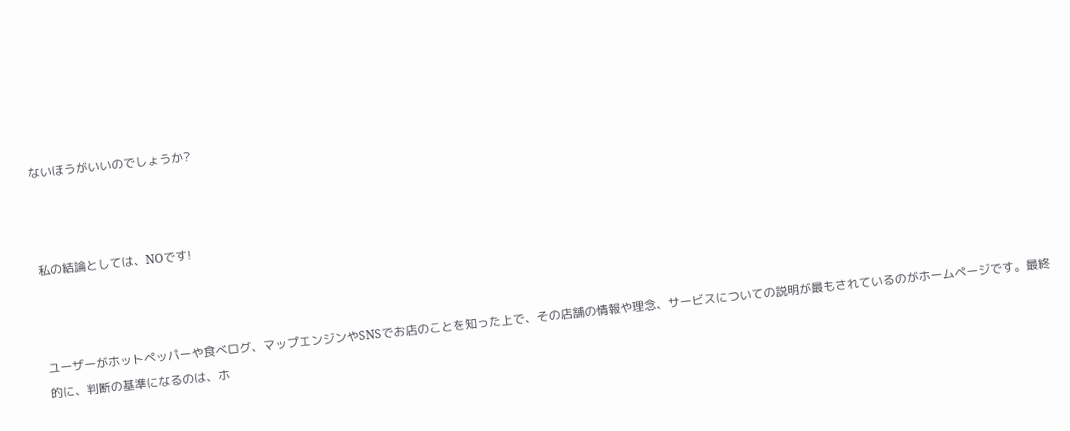ないほうがいいのでしょうか?



私の結論としては、NOです!



ユーザーがホットペッパーや食べログ、マップエンジンやSNSでお店のことを知った上で、その店舗の情報や理念、サービスについての説明が最もされているのがホームページです。最終的に、判断の基準になるのは、ホ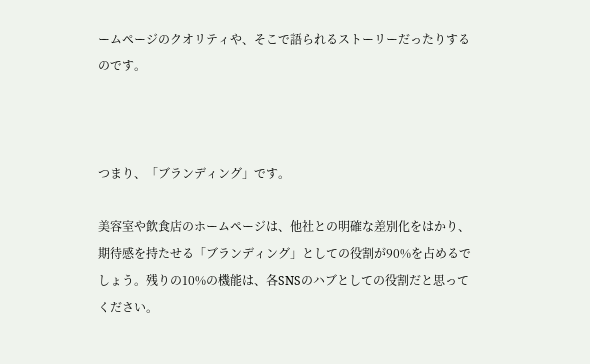ームページのクオリティや、そこで語られるストーリーだったりするのです。



つまり、「ブランディング」です。

美容室や飲食店のホームページは、他社との明確な差別化をはかり、期待感を持たせる「ブランディング」としての役割が90%を占めるでしょう。残りの10%の機能は、各SNSのハブとしての役割だと思ってください。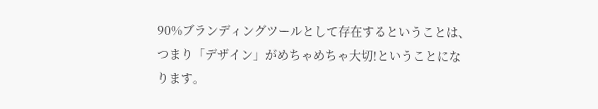90%ブランディングツールとして存在するということは、つまり「デザイン」がめちゃめちゃ大切!ということになります。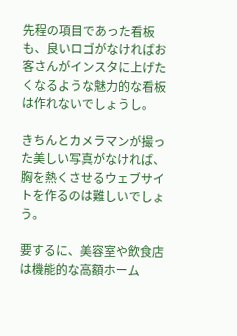先程の項目であった看板も、良いロゴがなければお客さんがインスタに上げたくなるような魅力的な看板は作れないでしょうし。

きちんとカメラマンが撮った美しい写真がなければ、胸を熱くさせるウェブサイトを作るのは難しいでしょう。

要するに、美容室や飲食店は機能的な高額ホーム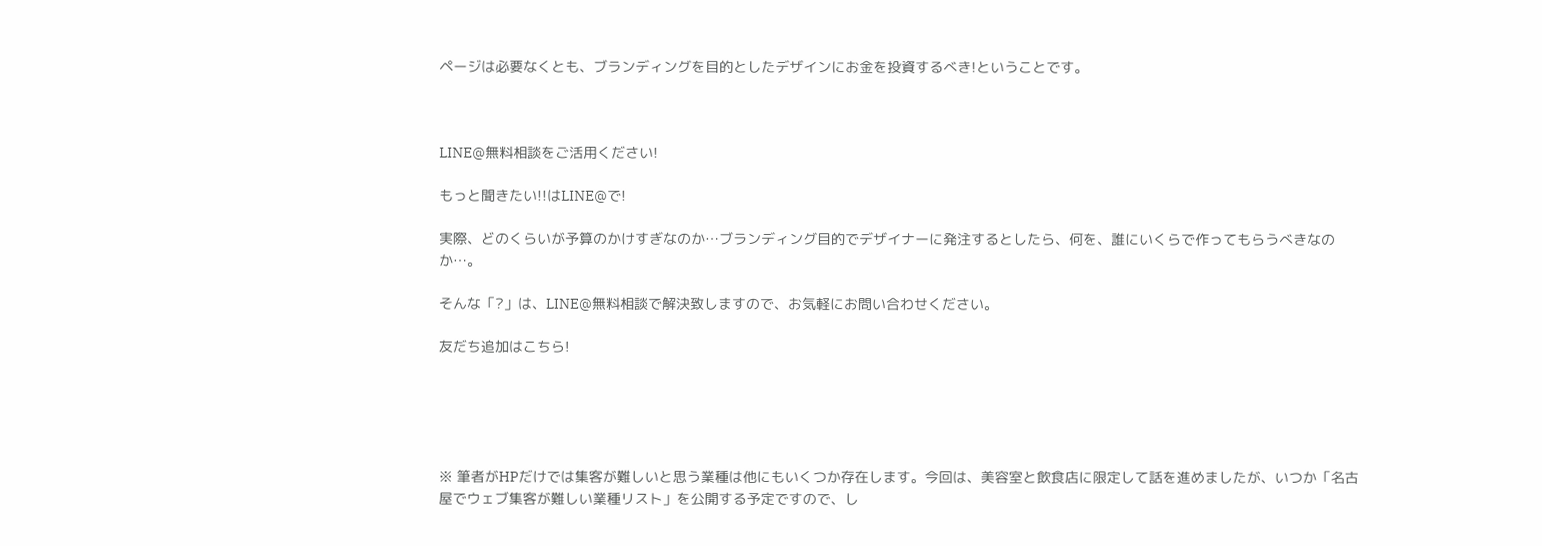ページは必要なくとも、ブランディングを目的としたデザインにお金を投資するべき!ということです。



LINE@無料相談をご活用ください!

もっと聞きたい!!はLINE@で!

実際、どのくらいが予算のかけすぎなのか…ブランディング目的でデザイナーに発注するとしたら、何を、誰にいくらで作ってもらうべきなのか…。

そんな「?」は、LINE@無料相談で解決致しますので、お気軽にお問い合わせください。

友だち追加はこちら!





※ 筆者がHPだけでは集客が難しいと思う業種は他にもいくつか存在します。今回は、美容室と飲食店に限定して話を進めましたが、いつか「名古屋でウェブ集客が難しい業種リスト」を公開する予定ですので、し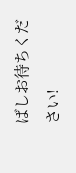ばしお待ちください!